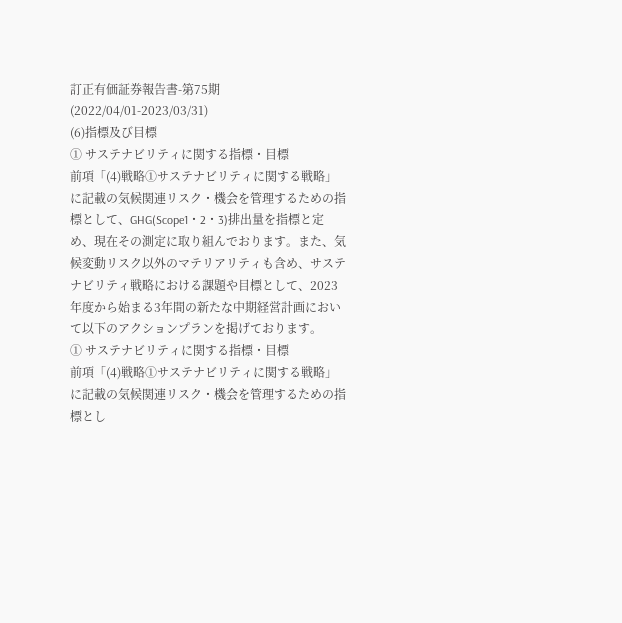訂正有価証券報告書-第75期(2022/04/01-2023/03/31)
(6)指標及び目標
① サステナビリティに関する指標・目標
前項「(4)戦略①サステナビリティに関する戦略」に記載の気候関連リスク・機会を管理するための指標として、GHG(Scope1・2・3)排出量を指標と定め、現在その測定に取り組んでおります。また、気候変動リスク以外のマテリアリティも含め、サステナビリティ戦略における課題や目標として、2023年度から始まる3年間の新たな中期経営計画において以下のアクションプランを掲げております。
① サステナビリティに関する指標・目標
前項「(4)戦略①サステナビリティに関する戦略」に記載の気候関連リスク・機会を管理するための指標とし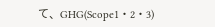て、GHG(Scope1・2・3)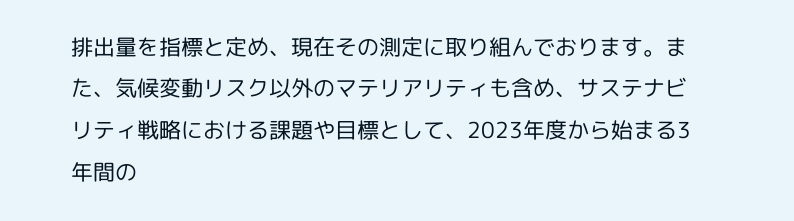排出量を指標と定め、現在その測定に取り組んでおります。また、気候変動リスク以外のマテリアリティも含め、サステナビリティ戦略における課題や目標として、2023年度から始まる3年間の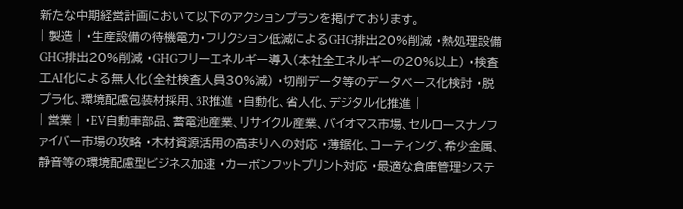新たな中期経営計画において以下のアクションプランを掲げております。
| 製造 | ・生産設備の待機電力・フリクション低減によるGHG排出20%削減 ・熱処理設備GHG排出20%削減 ・GHGフリーエネルギー導入(本社全エネルギーの20%以上) ・検査工AI化による無人化(全社検査人員30%減) ・切削データ等のデータベース化検討 ・脱プラ化、環境配慮包装材採用、3R推進 ・自動化、省人化、デジタル化推進 |
| 営業 | ・EV自動車部品、蓄電池産業、リサイクル産業、バイオマス市場、セルロースナノファイバー市場の攻略 ・木材資源活用の高まりへの対応 ・薄鋸化、コーティング、希少金属、静音等の環境配慮型ビジネス加速 ・カーボンフットプリント対応 ・最適な倉庫管理システ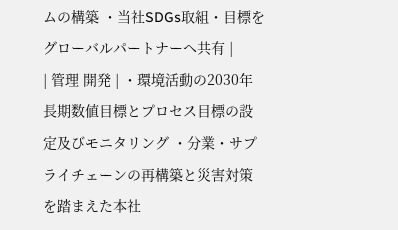ムの構築 ・当社SDGs取組・目標をグローバルパートナーへ共有 |
| 管理 開発 | ・環境活動の2030年長期数値目標とプロセス目標の設定及びモニタリング ・分業・サプライチェーンの再構築と災害対策を踏まえた本社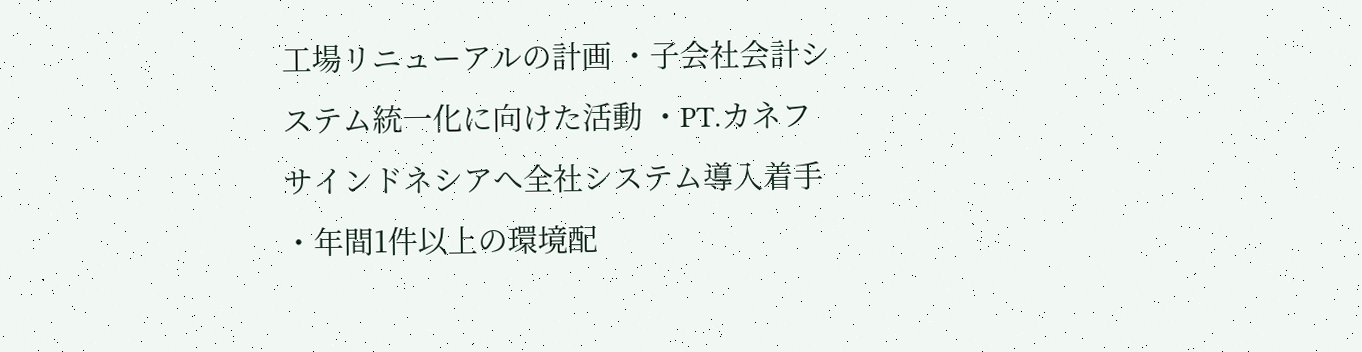工場リニューアルの計画 ・子会社会計システム統一化に向けた活動 ・PT.カネフサインドネシアへ全社システム導入着手 ・年間1件以上の環境配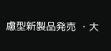慮型新製品発売 ・大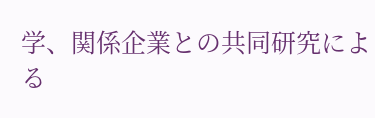学、関係企業との共同研究による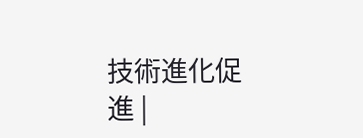技術進化促進 |